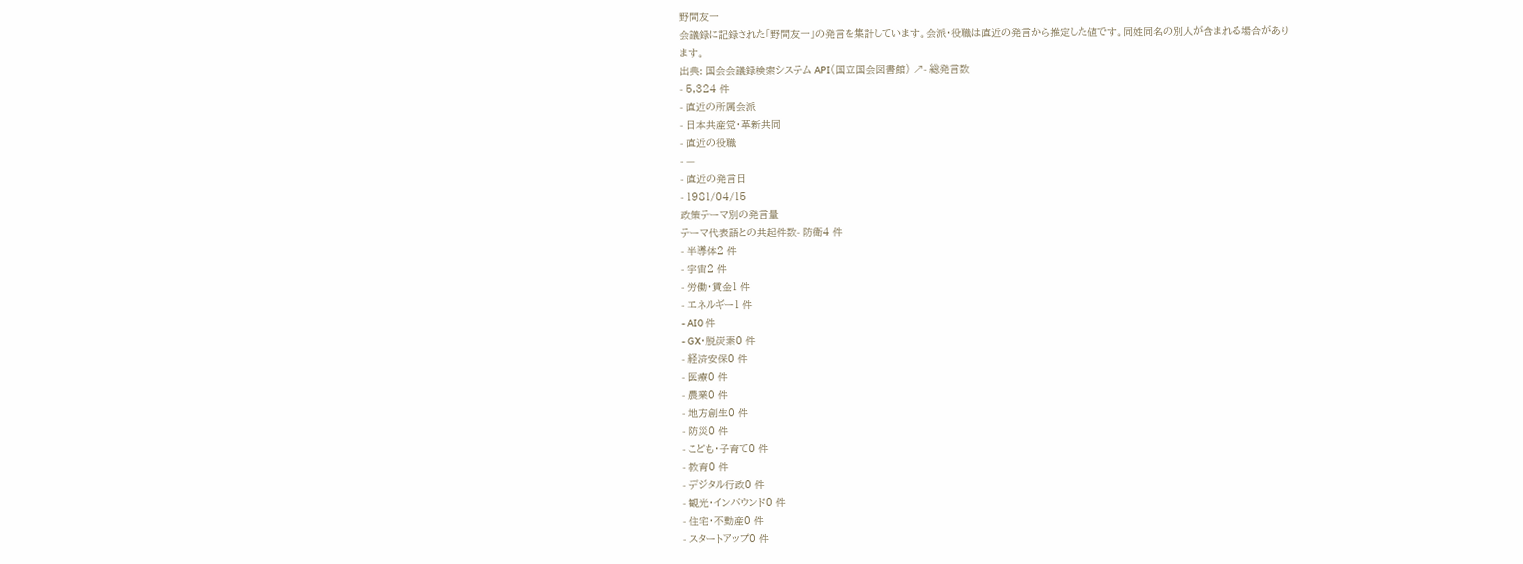野間友一
会議録に記録された「野間友一」の発言を集計しています。会派・役職は直近の発言から推定した値です。同姓同名の別人が含まれる場合があります。
出典: 国会会議録検索システム API(国立国会図書館) ↗- 総発言数
- 5,324 件
- 直近の所属会派
- 日本共産党・革新共同
- 直近の役職
- —
- 直近の発言日
- 1981/04/15
政策テーマ別の発言量
テーマ代表語との共起件数- 防衛4 件
- 半導体2 件
- 宇宙2 件
- 労働・賃金1 件
- エネルギー1 件
- AI0 件
- GX・脱炭素0 件
- 経済安保0 件
- 医療0 件
- 農業0 件
- 地方創生0 件
- 防災0 件
- こども・子育て0 件
- 教育0 件
- デジタル行政0 件
- 観光・インバウンド0 件
- 住宅・不動産0 件
- スタートアップ0 件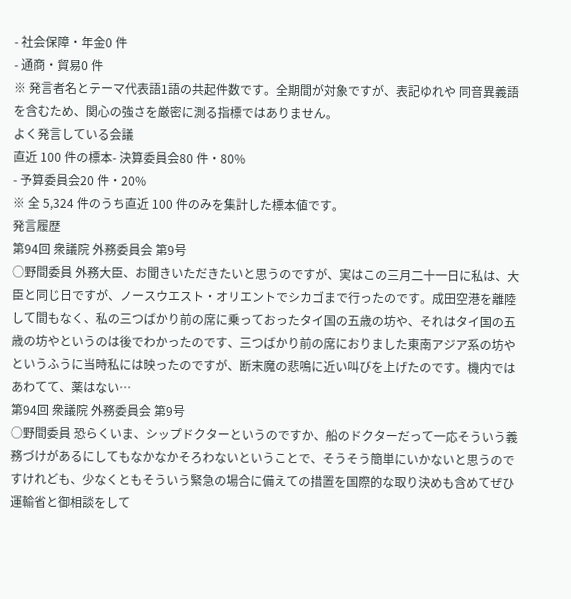- 社会保障・年金0 件
- 通商・貿易0 件
※ 発言者名とテーマ代表語1語の共起件数です。全期間が対象ですが、表記ゆれや 同音異義語を含むため、関心の強さを厳密に測る指標ではありません。
よく発言している会議
直近 100 件の標本- 決算委員会80 件・80%
- 予算委員会20 件・20%
※ 全 5,324 件のうち直近 100 件のみを集計した標本値です。
発言履歴
第94回 衆議院 外務委員会 第9号
○野間委員 外務大臣、お聞きいただきたいと思うのですが、実はこの三月二十一日に私は、大臣と同じ日ですが、ノースウエスト・オリエントでシカゴまで行ったのです。成田空港を離陸して間もなく、私の三つばかり前の席に乗っておったタイ国の五歳の坊や、それはタイ国の五歳の坊やというのは後でわかったのです、三つばかり前の席におりました東南アジア系の坊やというふうに当時私には映ったのですが、断末魔の悲鳴に近い叫びを上げたのです。機内ではあわてて、薬はない…
第94回 衆議院 外務委員会 第9号
○野間委員 恐らくいま、シップドクターというのですか、船のドクターだって一応そういう義務づけがあるにしてもなかなかそろわないということで、そうそう簡単にいかないと思うのですけれども、少なくともそういう緊急の場合に備えての措置を国際的な取り決めも含めてぜひ運輸省と御相談をして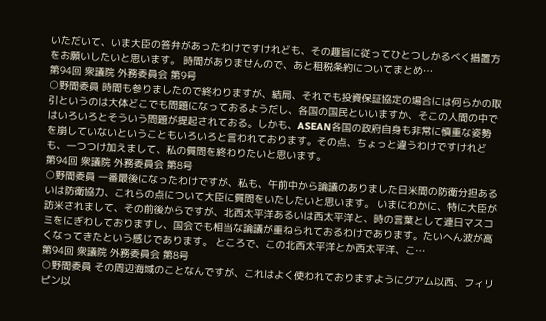いただいて、いま大臣の答弁があったわけですけれども、その趣旨に従ってひとつしかるべく措置方をお願いしたいと思います。 時間がありませんので、あと租税条約についてまとめ…
第94回 衆議院 外務委員会 第9号
○野間委員 時間も参りましたので終わりますが、結局、それでも投資保証協定の場合には何らかの取引というのは大体どこでも問題になっておるようだし、各国の国民といいますか、そこの人間の中ではいろいろとそういう問題が提起されておる。しかも、ASEAN各国の政府自身も非常に慎重な姿勢を崩していないということもいろいろと言われております。その点、ちょっと違うわけですけれども、一つつけ加えまして、私の質問を終わりたいと思います。
第94回 衆議院 外務委員会 第8号
○野間委員 一番最後になったわけですが、私も、午前中から論議のありました日米間の防衛分担あるいは防衛協力、これらの点について大臣に質問をいたしたいと思います。 いまにわかに、特に大臣が訪米されまして、その前後からですが、北西太平洋あるいは西太平洋と、時の言葉として連日マスコミをにぎわしておりますし、国会でも相当な論議が重ねられておるわけであります。たいへん波が高くなってきたという感じであります。 ところで、この北西太平洋とか西太平洋、こ…
第94回 衆議院 外務委員会 第8号
○野間委員 その周辺海域のことなんですが、これはよく使われておりますようにグアム以西、フィリピン以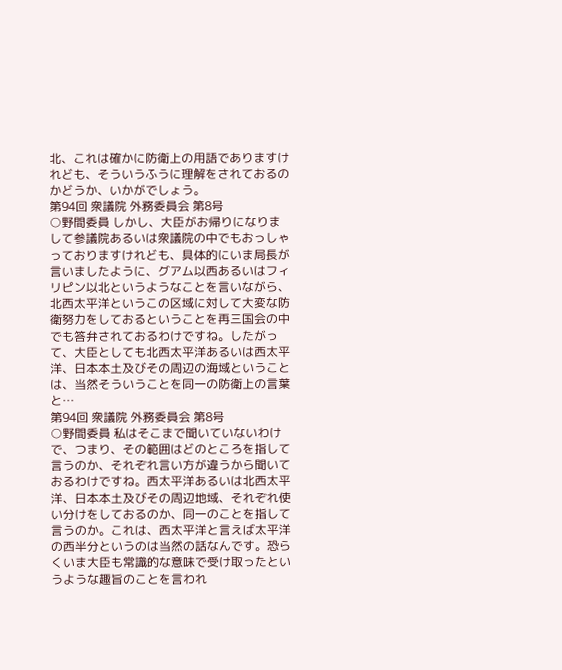北、これは確かに防衛上の用語でありますけれども、そういうふうに理解をされておるのかどうか、いかがでしょう。
第94回 衆議院 外務委員会 第8号
○野間委員 しかし、大臣がお帰りになりまして参議院あるいは衆議院の中でもおっしゃっておりますけれども、具体的にいま局長が言いましたように、グアム以西あるいはフィリピン以北というようなことを言いながら、北西太平洋というこの区域に対して大変な防衛努力をしておるということを再三国会の中でも答弁されておるわけですね。したがって、大臣としても北西太平洋あるいは西太平洋、日本本土及びその周辺の海域ということは、当然そういうことを同一の防衛上の言葉と…
第94回 衆議院 外務委員会 第8号
○野間委員 私はそこまで聞いていないわけで、つまり、その範囲はどのところを指して言うのか、それぞれ言い方が違うから聞いておるわけですね。西太平洋あるいは北西太平洋、日本本土及びその周辺地域、それぞれ使い分けをしておるのか、同一のことを指して言うのか。これは、西太平洋と言えば太平洋の西半分というのは当然の話なんです。恐らくいま大臣も常識的な意味で受け取ったというような趣旨のことを言われ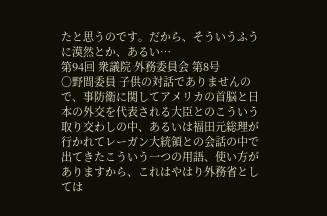たと思うのです。だから、そういうふうに漠然とか、あるい…
第94回 衆議院 外務委員会 第8号
○野間委員 子供の対話でありませんので、事防衛に関してアメリカの首脳と日本の外交を代表される大臣とのこういう取り交わしの中、あるいは福田元総理が行かれてレーガン大統領との会話の中で出てきたこういう一つの用語、使い方がありますから、これはやはり外務省としては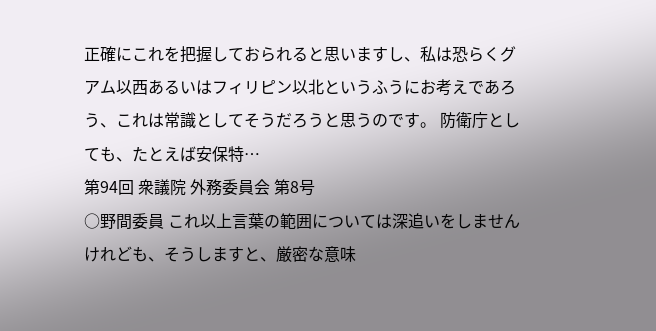正確にこれを把握しておられると思いますし、私は恐らくグアム以西あるいはフィリピン以北というふうにお考えであろう、これは常識としてそうだろうと思うのです。 防衛庁としても、たとえば安保特…
第94回 衆議院 外務委員会 第8号
○野間委員 これ以上言葉の範囲については深追いをしませんけれども、そうしますと、厳密な意味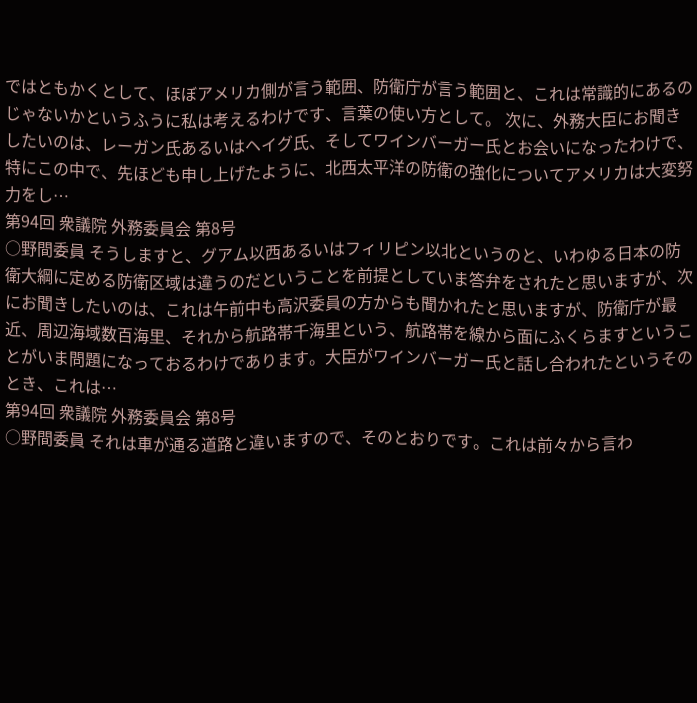ではともかくとして、ほぼアメリカ側が言う範囲、防衛庁が言う範囲と、これは常識的にあるのじゃないかというふうに私は考えるわけです、言葉の使い方として。 次に、外務大臣にお聞きしたいのは、レーガン氏あるいはヘイグ氏、そしてワインバーガー氏とお会いになったわけで、特にこの中で、先ほども申し上げたように、北西太平洋の防衛の強化についてアメリカは大変努力をし…
第94回 衆議院 外務委員会 第8号
○野間委員 そうしますと、グアム以西あるいはフィリピン以北というのと、いわゆる日本の防衛大綱に定める防衛区域は違うのだということを前提としていま答弁をされたと思いますが、次にお聞きしたいのは、これは午前中も高沢委員の方からも聞かれたと思いますが、防衛庁が最近、周辺海域数百海里、それから航路帯千海里という、航路帯を線から面にふくらますということがいま問題になっておるわけであります。大臣がワインバーガー氏と話し合われたというそのとき、これは…
第94回 衆議院 外務委員会 第8号
○野間委員 それは車が通る道路と違いますので、そのとおりです。これは前々から言わ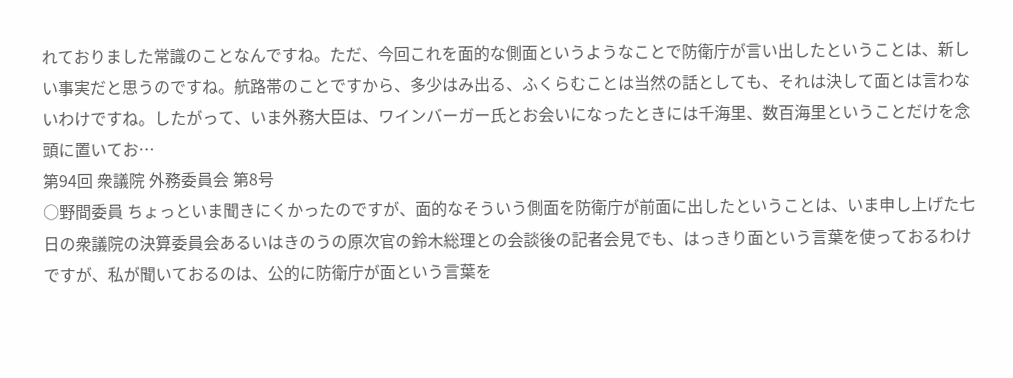れておりました常識のことなんですね。ただ、今回これを面的な側面というようなことで防衛庁が言い出したということは、新しい事実だと思うのですね。航路帯のことですから、多少はみ出る、ふくらむことは当然の話としても、それは決して面とは言わないわけですね。したがって、いま外務大臣は、ワインバーガー氏とお会いになったときには千海里、数百海里ということだけを念頭に置いてお…
第94回 衆議院 外務委員会 第8号
○野間委員 ちょっといま聞きにくかったのですが、面的なそういう側面を防衛庁が前面に出したということは、いま申し上げた七日の衆議院の決算委員会あるいはきのうの原次官の鈴木総理との会談後の記者会見でも、はっきり面という言葉を使っておるわけですが、私が聞いておるのは、公的に防衛庁が面という言葉を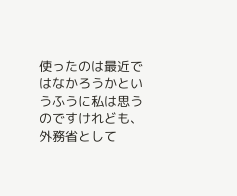使ったのは最近ではなかろうかというふうに私は思うのですけれども、外務省として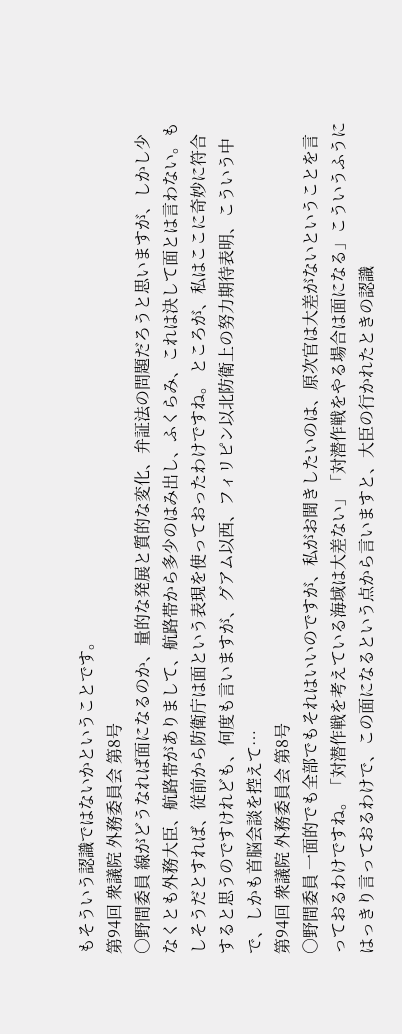もそういう認識ではないかということです。
第94回 衆議院 外務委員会 第8号
○野間委員 線がどうなれば面になるのか、量的な発展と質的な変化、弁証法の問題だろうと思いますが、しかし少なくとも外務大臣、航路帯がありまして、航路帯から多少のはみ出し、ふくらみ、これは決して面とは言わない。もしそうだとすれば、従前から防衛庁は面という表現を使っておったわけですね。 ところが、私はここに奇妙に符合すると思うのですけれども、何度も言いますが、グアム以西、フィリピン以北防衛上の努力期待表明、こういう中で、しかも首脳会談を控えて…
第94回 衆議院 外務委員会 第8号
○野間委員 一面的でも全部でもそれはいいのですが、私がお聞きしたいのは、原次官は大差がないということを言っておるわけですね。「対潜作戦を考えている海域は大差ない」「対潜作戦をやる場合は面になる」こういうふうにはっきり言っておるわけで、この面になるという点から言いますと、大臣の行かれたときの認識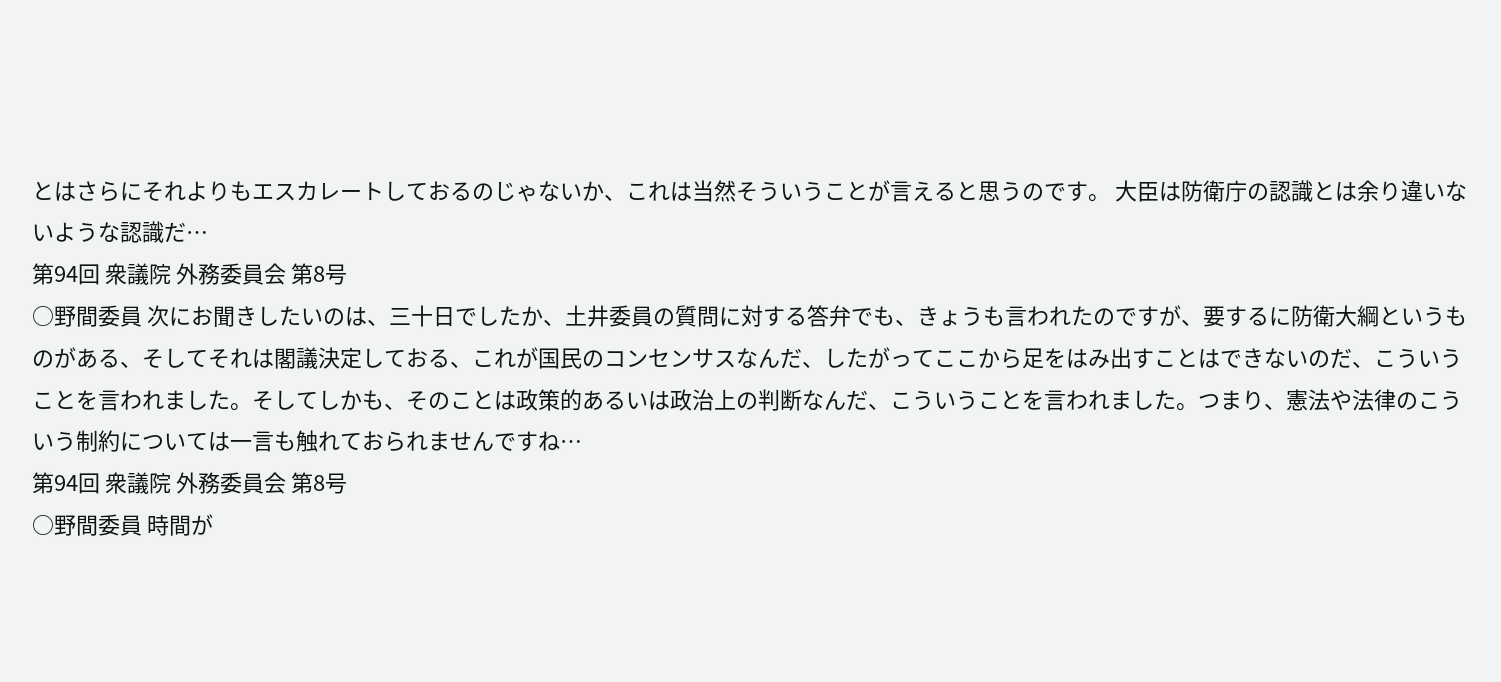とはさらにそれよりもエスカレートしておるのじゃないか、これは当然そういうことが言えると思うのです。 大臣は防衛庁の認識とは余り違いないような認識だ…
第94回 衆議院 外務委員会 第8号
○野間委員 次にお聞きしたいのは、三十日でしたか、土井委員の質問に対する答弁でも、きょうも言われたのですが、要するに防衛大綱というものがある、そしてそれは閣議決定しておる、これが国民のコンセンサスなんだ、したがってここから足をはみ出すことはできないのだ、こういうことを言われました。そしてしかも、そのことは政策的あるいは政治上の判断なんだ、こういうことを言われました。つまり、憲法や法律のこういう制約については一言も触れておられませんですね…
第94回 衆議院 外務委員会 第8号
○野間委員 時間が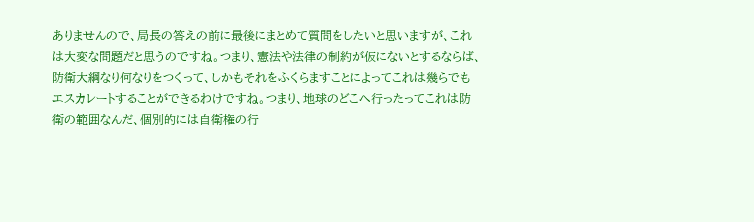ありませんので、局長の答えの前に最後にまとめて質問をしたいと思いますが、これは大変な問題だと思うのですね。つまり、憲法や法律の制約が仮にないとするならば、防衛大綱なり何なりをつくって、しかもそれをふくらますことによってこれは幾らでもエスカレートすることができるわけですね。つまり、地球のどこへ行ったってこれは防衛の範囲なんだ、個別的には自衛権の行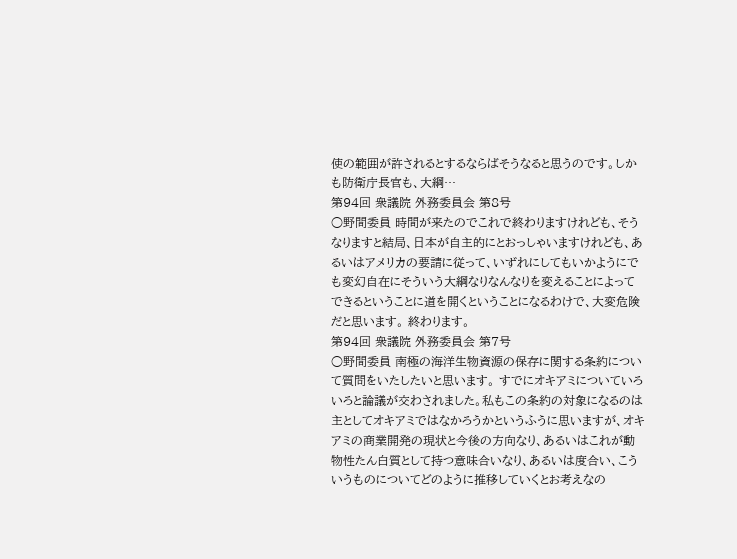使の範囲が許されるとするならばそうなると思うのです。しかも防衛庁長官も、大綱…
第94回 衆議院 外務委員会 第8号
○野間委員 時間が来たのでこれで終わりますけれども、そうなりますと結局、日本が自主的にとおっしゃいますけれども、あるいはアメリカの要請に従って、いずれにしてもいかようにでも変幻自在にそういう大綱なりなんなりを変えることによってできるということに道を開くということになるわけで、大変危険だと思います。 終わります。
第94回 衆議院 外務委員会 第7号
○野間委員 南極の海洋生物資源の保存に関する条約について質問をいたしたいと思います。 すでにオキアミについていろいろと論議が交わされました。私もこの条約の対象になるのは主としてオキアミではなかろうかというふうに思いますが、オキアミの商業開発の現状と今後の方向なり、あるいはこれが動物性たん白質として持つ意味合いなり、あるいは度合い、こういうものについてどのように推移していくとお考えなの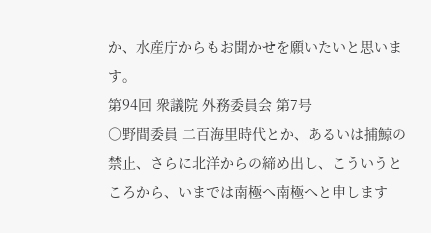か、水産庁からもお聞かせを願いたいと思います。
第94回 衆議院 外務委員会 第7号
○野間委員 二百海里時代とか、あるいは捕鯨の禁止、さらに北洋からの締め出し、こういうところから、いまでは南極へ南極へと申します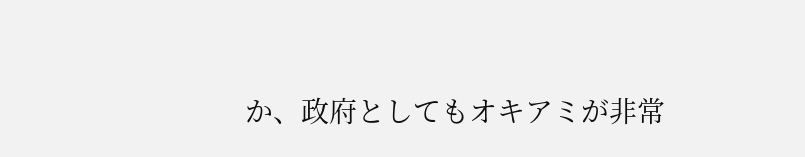か、政府としてもオキアミが非常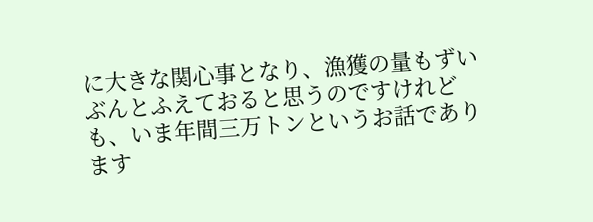に大きな関心事となり、漁獲の量もずいぶんとふえておると思うのですけれども、いま年間三万トンというお話であります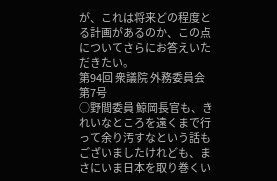が、これは将来どの程度とる計画があるのか、この点についてさらにお答えいただきたい。
第94回 衆議院 外務委員会 第7号
○野間委員 鯨岡長官も、きれいなところを遠くまで行って余り汚すなという話もございましたけれども、まさにいま日本を取り巻くい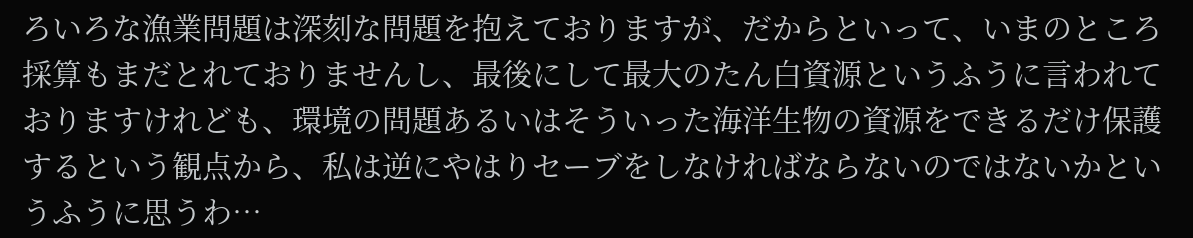ろいろな漁業問題は深刻な問題を抱えておりますが、だからといって、いまのところ採算もまだとれておりませんし、最後にして最大のたん白資源というふうに言われておりますけれども、環境の問題あるいはそういった海洋生物の資源をできるだけ保護するという観点から、私は逆にやはりセーブをしなければならないのではないかというふうに思うわ…